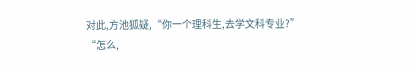对此,方池狐疑,“你一个理科生,去学文科专业?”
“怎么,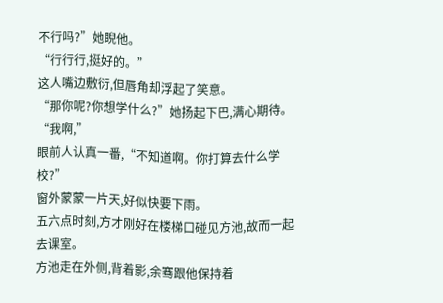不行吗?”她睨他。
“行行行,挺好的。”
这人嘴边敷衍,但唇角却浮起了笑意。
“那你呢?你想学什么?”她扬起下巴,满心期待。
“我啊,”
眼前人认真一番,“不知道啊。你打算去什么学校?”
窗外蒙蒙一片天,好似快要下雨。
五六点时刻,方才刚好在楼梯口碰见方池,故而一起去课室。
方池走在外侧,背着影,余骞跟他保持着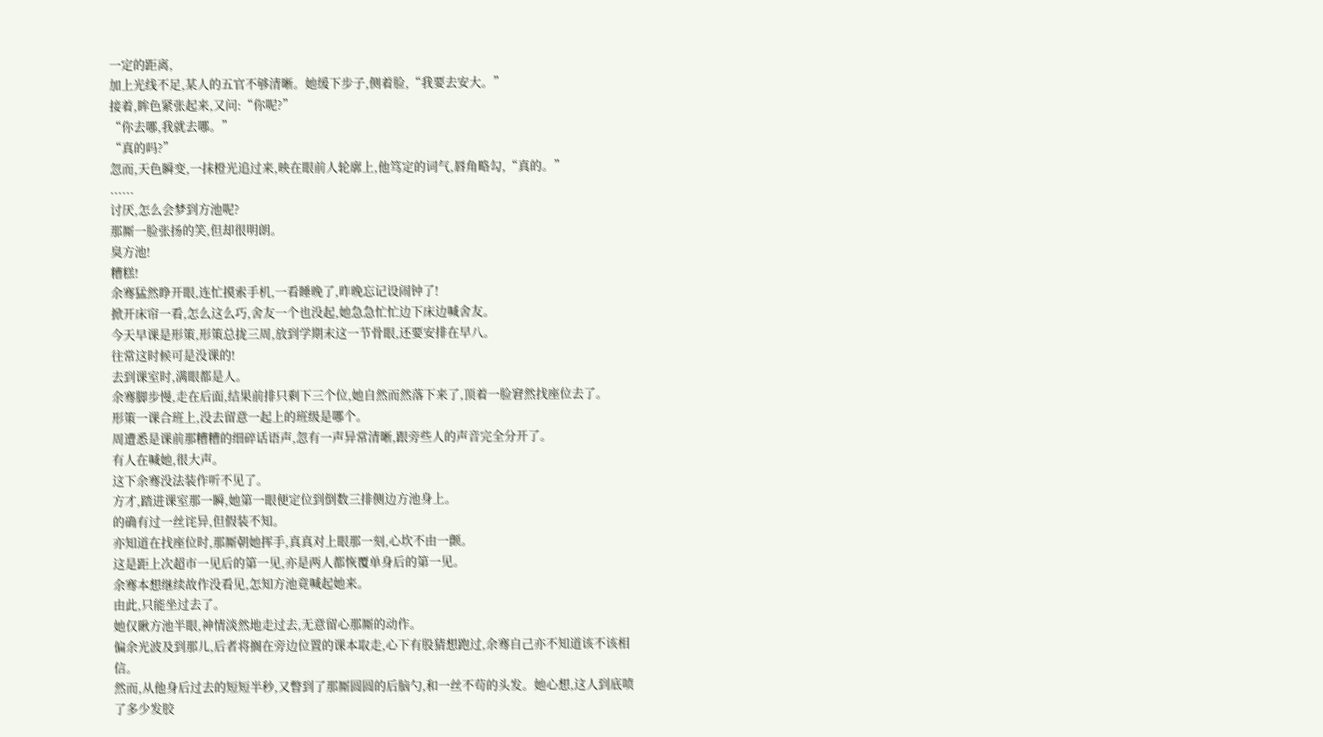一定的距离,
加上光线不足,某人的五官不够清晰。她缓下步子,侧着脸,“我要去安大。”
接着,眸色紧张起来,又问:“你呢?”
“你去哪,我就去哪。”
“真的吗?”
忽而,天色瞬变,一抹橙光追过来,映在眼前人轮廓上,他笃定的词气,唇角略勾,“真的。”
......
讨厌,怎么会梦到方池呢?
那厮一脸张扬的笑,但却很明朗。
臭方池!
糟糕!
余骞猛然睁开眼,连忙摸索手机,一看睡晚了,昨晚忘记设闹钟了!
掀开床帘一看,怎么这么巧,舍友一个也没起,她急急忙忙边下床边喊舍友。
今天早课是形策,形策总拢三周,放到学期末这一节骨眼,还要安排在早八。
往常这时候可是没课的!
去到课室时,满眼都是人。
余骞脚步慢,走在后面,结果前排只剩下三个位,她自然而然落下来了,顶着一脸窘然找座位去了。
形策一课合班上,没去留意一起上的班级是哪个。
周遭悉是课前那糟糟的细碎话语声,忽有一声异常清晰,跟旁些人的声音完全分开了。
有人在喊她,很大声。
这下余骞没法装作听不见了。
方才,踏进课室那一瞬,她第一眼便定位到倒数三排侧边方池身上。
的确有过一丝诧异,但假装不知。
亦知道在找座位时,那厮朝她挥手,真真对上眼那一刻,心坎不由一颤。
这是距上次超市一见后的第一见,亦是两人都恢覆单身后的第一见。
余骞本想继续故作没看见,怎知方池竟喊起她来。
由此,只能坐过去了。
她仅瞅方池半眼,神情淡然地走过去,无意留心那厮的动作。
偏余光波及到那儿,后者将搁在旁边位置的课本取走,心下有股猜想跑过,余骞自己亦不知道该不该相信。
然而,从他身后过去的短短半秒,又瞥到了那厮圆圆的后脑勺,和一丝不茍的头发。她心想,这人到底喷了多少发胶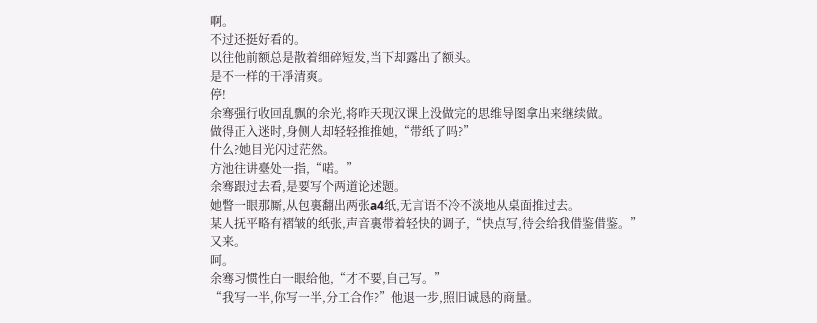啊。
不过还挺好看的。
以往他前额总是散着细碎短发,当下却露出了额头。
是不一样的干凈清爽。
停!
余骞强行收回乱飘的余光,将昨天现汉课上没做完的思维导图拿出来继续做。
做得正入迷时,身侧人却轻轻推推她,“带纸了吗?”
什么?她目光闪过茫然。
方池往讲臺处一指,“喏。”
余骞跟过去看,是要写个两道论述题。
她瞥一眼那厮,从包裏翻出两张a4纸,无言语不冷不淡地从桌面推过去。
某人抚平略有褶皱的纸张,声音裏带着轻快的调子,“快点写,待会给我借鉴借鉴。”
又来。
呵。
余骞习惯性白一眼给他,“才不要,自己写。”
“我写一半,你写一半,分工合作?”他退一步,照旧诚恳的商量。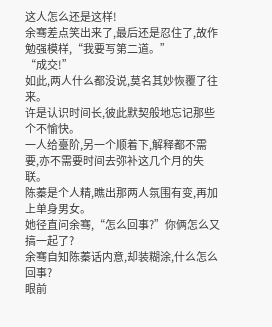这人怎么还是这样!
余骞差点笑出来了,最后还是忍住了,故作勉强模样,“我要写第二道。”
“成交!”
如此,两人什么都没说,莫名其妙恢覆了往来。
许是认识时间长,彼此默契般地忘记那些个不愉快。
一人给臺阶,另一个顺着下,解释都不需要,亦不需要时间去弥补这几个月的失联。
陈蓁是个人精,瞧出那两人氛围有变,再加上单身男女。
她径直问余骞,“怎么回事?”你俩怎么又搞一起了?
余骞自知陈蓁话内意,却装糊涂,什么怎么回事?
眼前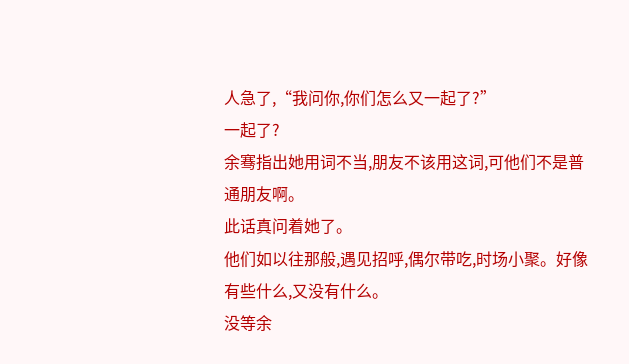人急了,“我问你,你们怎么又一起了?”
一起了?
余骞指出她用词不当,朋友不该用这词,可他们不是普通朋友啊。
此话真问着她了。
他们如以往那般,遇见招呼,偶尔带吃,时场小聚。好像有些什么,又没有什么。
没等余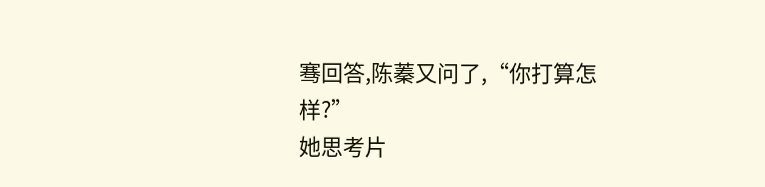骞回答,陈蓁又问了,“你打算怎样?”
她思考片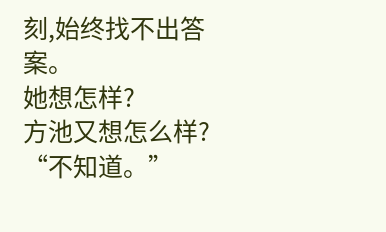刻,始终找不出答案。
她想怎样?
方池又想怎么样?
“不知道。”